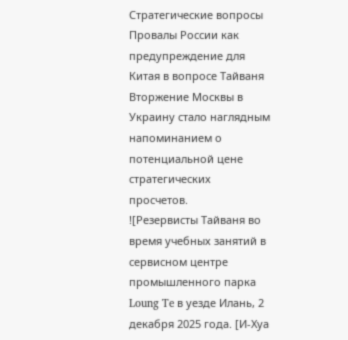Стратегические вопросы
Провалы России как предупреждение для Китая в вопросе Тайваня
Вторжение Москвы в Украину стало наглядным напоминанием о потенциальной цене стратегических просчетов.
![Резервисты Тайваня во время учебных занятий в сервисном центре промышленного парка Loung Te в уезде Илань, 2 декабря 2025 года. [И-Хуа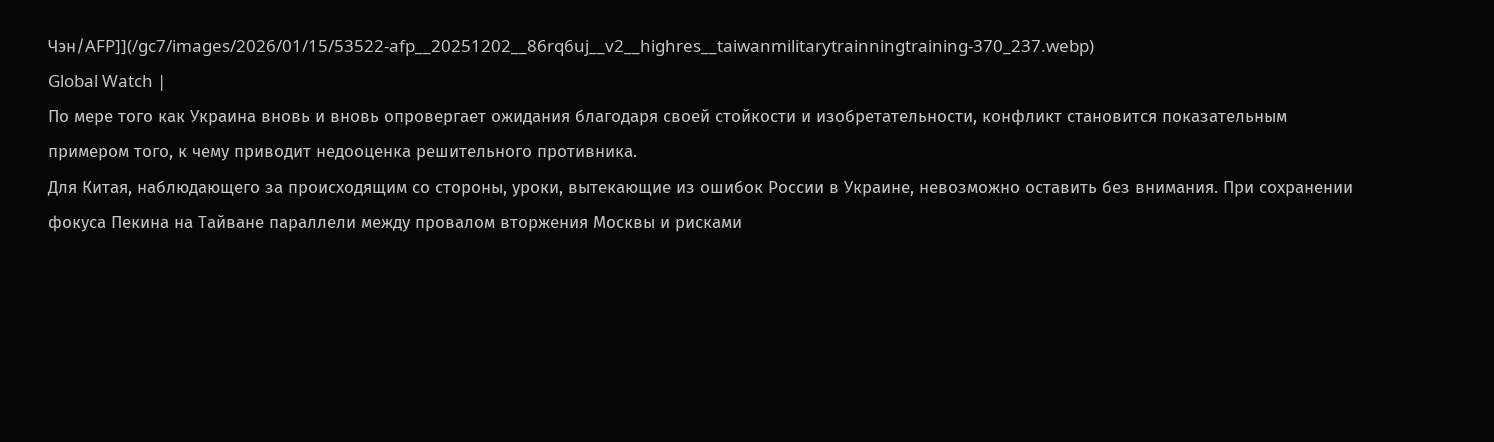Чэн/AFP]](/gc7/images/2026/01/15/53522-afp__20251202__86rq6uj__v2__highres__taiwanmilitarytrainningtraining-370_237.webp)
Global Watch |
По мере того как Украина вновь и вновь опровергает ожидания благодаря своей стойкости и изобретательности, конфликт становится показательным примером того, к чему приводит недооценка решительного противника.
Для Китая, наблюдающего за происходящим со стороны, уроки, вытекающие из ошибок России в Украине, невозможно оставить без внимания. При сохранении фокуса Пекина на Тайване параллели между провалом вторжения Москвы и рисками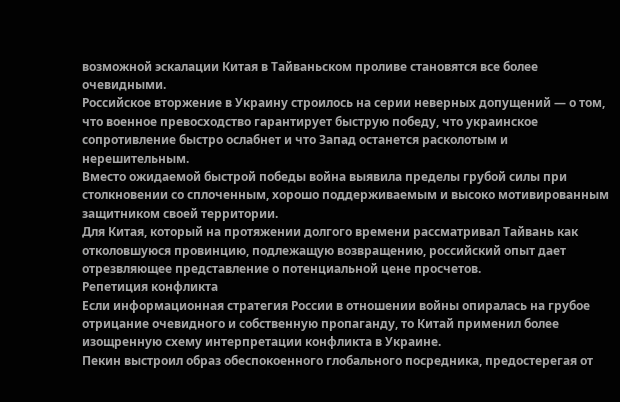возможной эскалации Китая в Тайваньском проливе становятся все более очевидными.
Российское вторжение в Украину строилось на серии неверных допущений — о том, что военное превосходство гарантирует быструю победу, что украинское сопротивление быстро ослабнет и что Запад останется расколотым и нерешительным.
Вместо ожидаемой быстрой победы война выявила пределы грубой силы при столкновении со сплоченным, хорошо поддерживаемым и высоко мотивированным защитником своей территории.
Для Китая, который на протяжении долгого времени рассматривал Тайвань как отколовшуюся провинцию, подлежащую возвращению, российский опыт дает отрезвляющее представление о потенциальной цене просчетов.
Репетиция конфликта
Если информационная стратегия России в отношении войны опиралась на грубое отрицание очевидного и собственную пропаганду, то Китай применил более изощренную схему интерпретации конфликта в Украине.
Пекин выстроил образ обеспокоенного глобального посредника, предостерегая от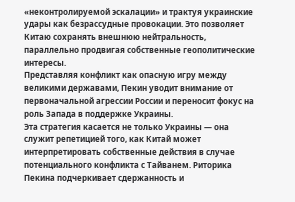«неконтролируемой эскалации» и трактуя украинские удары как безрассудные провокации. Это позволяет Китаю сохранять внешнюю нейтральность, параллельно продвигая собственные геополитические интересы.
Представляя конфликт как опасную игру между великими державами, Пекин уводит внимание от первоначальной агрессии России и переносит фокус на роль Запада в поддержке Украины.
Эта стратегия касается не только Украины — она служит репетицией того, как Китай может интерпретировать собственные действия в случае потенциального конфликта с Тайванем. Риторика Пекина подчеркивает сдержанность и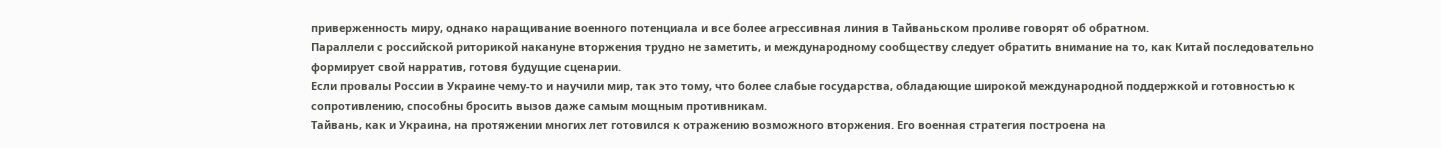приверженность миру, однако наращивание военного потенциала и все более агрессивная линия в Тайваньском проливе говорят об обратном.
Параллели с российской риторикой накануне вторжения трудно не заметить, и международному сообществу следует обратить внимание на то, как Китай последовательно формирует свой нарратив, готовя будущие сценарии.
Если провалы России в Украине чему-то и научили мир, так это тому, что более слабые государства, обладающие широкой международной поддержкой и готовностью к сопротивлению, способны бросить вызов даже самым мощным противникам.
Тайвань, как и Украина, на протяжении многих лет готовился к отражению возможного вторжения. Его военная стратегия построена на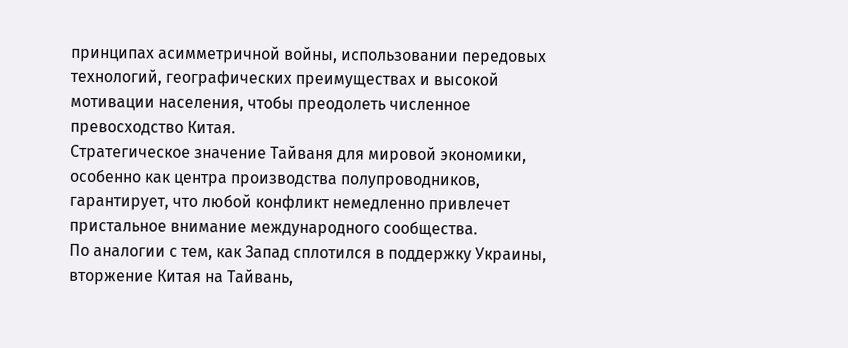принципах асимметричной войны, использовании передовых технологий, географических преимуществах и высокой мотивации населения, чтобы преодолеть численное превосходство Китая.
Стратегическое значение Тайваня для мировой экономики, особенно как центра производства полупроводников, гарантирует, что любой конфликт немедленно привлечет пристальное внимание международного сообщества.
По аналогии с тем, как Запад сплотился в поддержку Украины, вторжение Китая на Тайвань,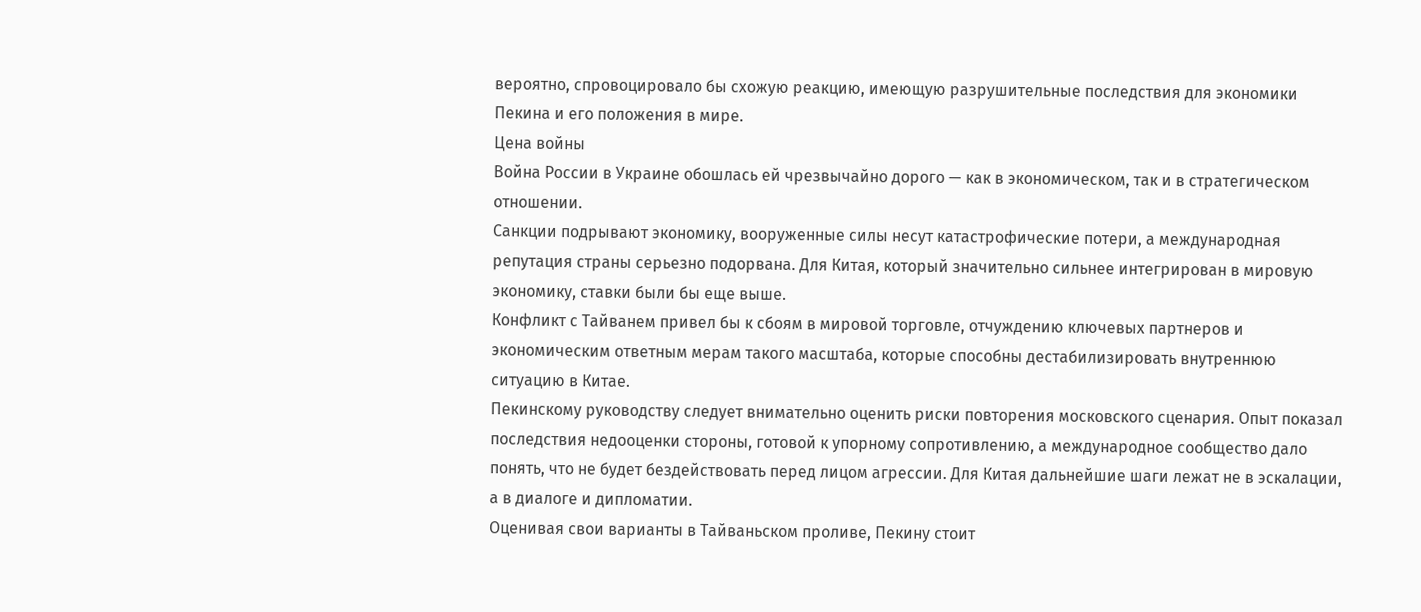вероятно, спровоцировало бы схожую реакцию, имеющую разрушительные последствия для экономики Пекина и его положения в мире.
Цена войны
Война России в Украине обошлась ей чрезвычайно дорого — как в экономическом, так и в стратегическом отношении.
Санкции подрывают экономику, вооруженные силы несут катастрофические потери, а международная репутация страны серьезно подорвана. Для Китая, который значительно сильнее интегрирован в мировую экономику, ставки были бы еще выше.
Конфликт с Тайванем привел бы к сбоям в мировой торговле, отчуждению ключевых партнеров и экономическим ответным мерам такого масштаба, которые способны дестабилизировать внутреннюю ситуацию в Китае.
Пекинскому руководству следует внимательно оценить риски повторения московского сценария. Опыт показал последствия недооценки стороны, готовой к упорному сопротивлению, а международное сообщество дало понять, что не будет бездействовать перед лицом агрессии. Для Китая дальнейшие шаги лежат не в эскалации, а в диалоге и дипломатии.
Оценивая свои варианты в Тайваньском проливе, Пекину стоит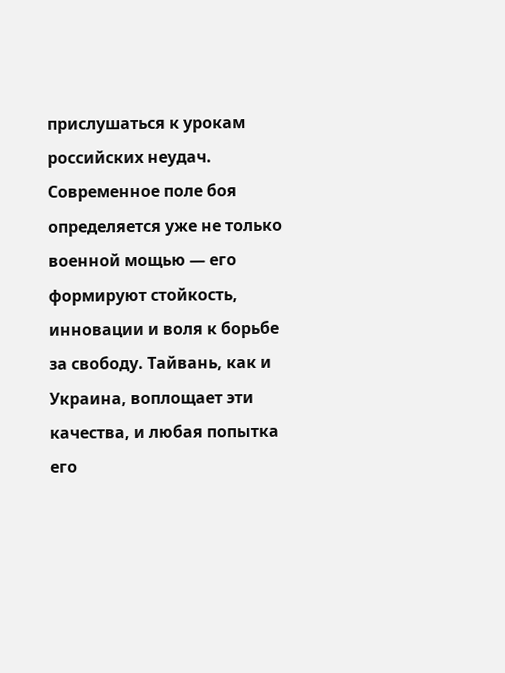прислушаться к урокам российских неудач. Современное поле боя определяется уже не только военной мощью — его формируют стойкость, инновации и воля к борьбе за свободу. Тайвань, как и Украина, воплощает эти качества, и любая попытка его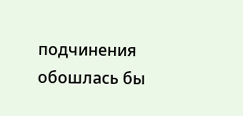подчинения обошлась бы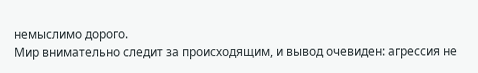немыслимо дорого.
Мир внимательно следит за происходящим, и вывод очевиден: агрессия не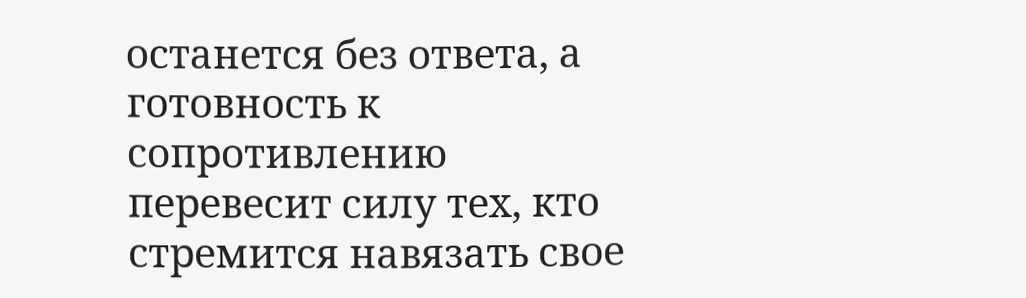останется без ответа, а готовность к сопротивлению перевесит силу тех, кто стремится навязать свое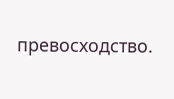превосходство.